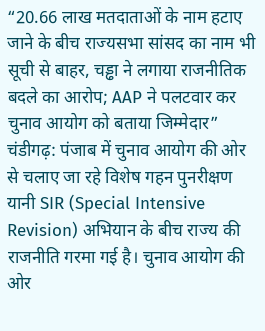“20.66 लाख मतदाताओं के नाम हटाए जाने के बीच राज्यसभा सांसद का नाम भी सूची से बाहर, चड्ढा ने लगाया राजनीतिक बदले का आरोप; AAP ने पलटवार कर चुनाव आयोग को बताया जिम्मेदार”
चंडीगढ़: पंजाब में चुनाव आयोग की ओर से चलाए जा रहे विशेष गहन पुनरीक्षण यानी SIR (Special Intensive Revision) अभियान के बीच राज्य की राजनीति गरमा गई है। चुनाव आयोग की ओर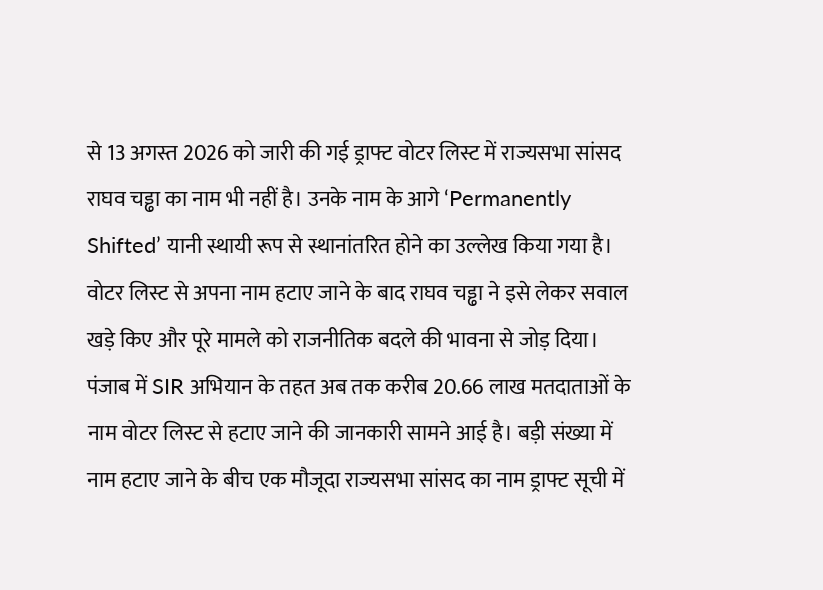से 13 अगस्त 2026 को जारी की गई ड्राफ्ट वोटर लिस्ट में राज्यसभा सांसद राघव चड्ढा का नाम भी नहीं है। उनके नाम के आगे ‘Permanently Shifted’ यानी स्थायी रूप से स्थानांतरित होने का उल्लेख किया गया है। वोटर लिस्ट से अपना नाम हटाए जाने के बाद राघव चड्ढा ने इसे लेकर सवाल खड़े किए और पूरे मामले को राजनीतिक बदले की भावना से जोड़ दिया।
पंजाब में SIR अभियान के तहत अब तक करीब 20.66 लाख मतदाताओं के नाम वोटर लिस्ट से हटाए जाने की जानकारी सामने आई है। बड़ी संख्या में नाम हटाए जाने के बीच एक मौजूदा राज्यसभा सांसद का नाम ड्राफ्ट सूची में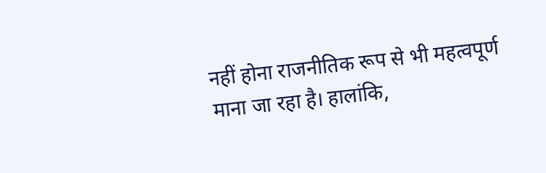नहीं होना राजनीतिक रूप से भी महत्वपूर्ण माना जा रहा है। हालांकि,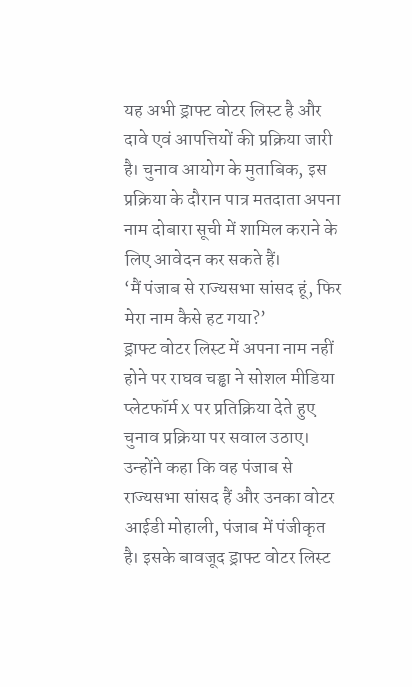यह अभी ड्राफ्ट वोटर लिस्ट है और दावे एवं आपत्तियों की प्रक्रिया जारी है। चुनाव आयोग के मुताबिक, इस प्रक्रिया के दौरान पात्र मतदाता अपना नाम दोबारा सूची में शामिल कराने के लिए आवेदन कर सकते हैं।
‘मैं पंजाब से राज्यसभा सांसद हूं, फिर मेरा नाम कैसे हट गया?’
ड्राफ्ट वोटर लिस्ट में अपना नाम नहीं होने पर राघव चड्ढा ने सोशल मीडिया प्लेटफॉर्म X पर प्रतिक्रिया देते हुए चुनाव प्रक्रिया पर सवाल उठाए। उन्होंने कहा कि वह पंजाब से राज्यसभा सांसद हैं और उनका वोटर आईडी मोहाली, पंजाब में पंजीकृत है। इसके बावजूद ड्राफ्ट वोटर लिस्ट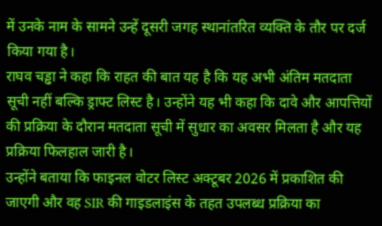में उनके नाम के सामने उन्हें दूसरी जगह स्थानांतरित व्यक्ति के तौर पर दर्ज किया गया है।
राघव चड्ढा ने कहा कि राहत की बात यह है कि यह अभी अंतिम मतदाता सूची नहीं बल्कि ड्राफ्ट लिस्ट है। उन्होंने यह भी कहा कि दावे और आपत्तियों की प्रक्रिया के दौरान मतदाता सूची में सुधार का अवसर मिलता है और यह प्रक्रिया फिलहाल जारी है।
उन्होंने बताया कि फाइनल वोटर लिस्ट अक्टूबर 2026 में प्रकाशित की जाएगी और वह SIR की गाइडलाइंस के तहत उपलब्ध प्रक्रिया का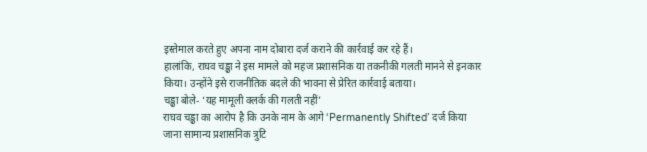इस्तेमाल करते हुए अपना नाम दोबारा दर्ज कराने की कार्रवाई कर रहे हैं।
हालांकि, राघव चड्ढा ने इस मामले को महज प्रशासनिक या तकनीकी गलती मानने से इनकार किया। उन्होंने इसे राजनीतिक बदले की भावना से प्रेरित कार्रवाई बताया।
चड्ढा बोले- ‘यह मामूली क्लर्क की गलती नहीं’
राघव चड्ढा का आरोप है कि उनके नाम के आगे ‘Permanently Shifted’ दर्ज किया जाना सामान्य प्रशासनिक त्रुटि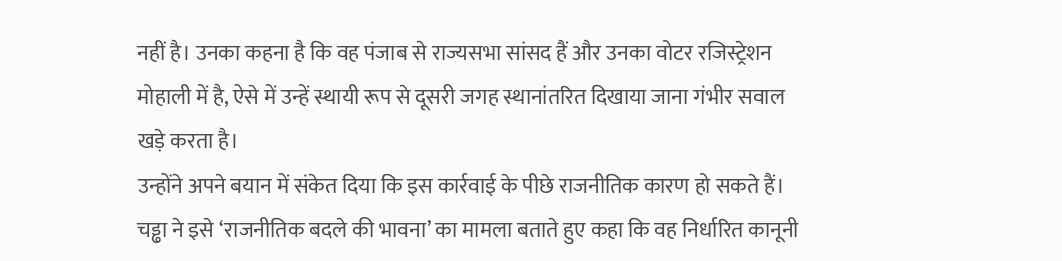नहीं है। उनका कहना है कि वह पंजाब से राज्यसभा सांसद हैं और उनका वोटर रजिस्ट्रेशन मोहाली में है, ऐसे में उन्हें स्थायी रूप से दूसरी जगह स्थानांतरित दिखाया जाना गंभीर सवाल खड़े करता है।
उन्होंने अपने बयान में संकेत दिया कि इस कार्रवाई के पीछे राजनीतिक कारण हो सकते हैं। चड्ढा ने इसे ‘राजनीतिक बदले की भावना’ का मामला बताते हुए कहा कि वह निर्धारित कानूनी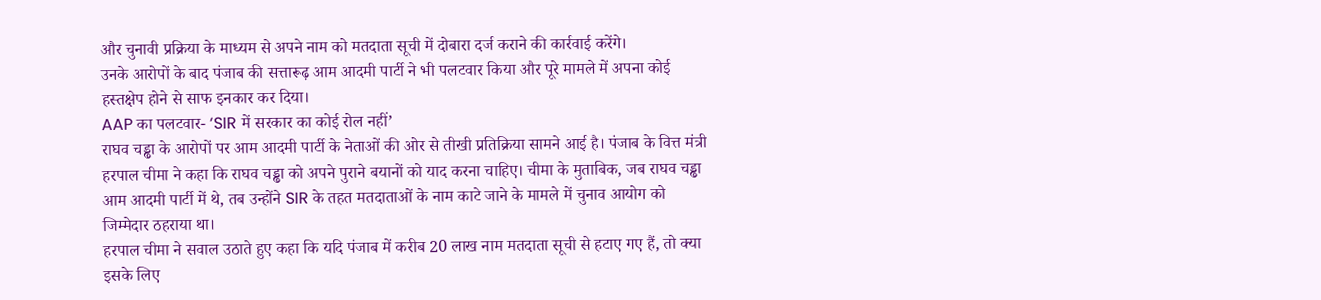और चुनावी प्रक्रिया के माध्यम से अपने नाम को मतदाता सूची में दोबारा दर्ज कराने की कार्रवाई करेंगे।
उनके आरोपों के बाद पंजाब की सत्तारूढ़ आम आदमी पार्टी ने भी पलटवार किया और पूरे मामले में अपना कोई हस्तक्षेप होने से साफ इनकार कर दिया।
AAP का पलटवार- ‘SIR में सरकार का कोई रोल नहीं’
राघव चड्ढा के आरोपों पर आम आदमी पार्टी के नेताओं की ओर से तीखी प्रतिक्रिया सामने आई है। पंजाब के वित्त मंत्री हरपाल चीमा ने कहा कि राघव चड्ढा को अपने पुराने बयानों को याद करना चाहिए। चीमा के मुताबिक, जब राघव चड्ढा आम आदमी पार्टी में थे, तब उन्होंने SIR के तहत मतदाताओं के नाम काटे जाने के मामले में चुनाव आयोग को जिम्मेदार ठहराया था।
हरपाल चीमा ने सवाल उठाते हुए कहा कि यदि पंजाब में करीब 20 लाख नाम मतदाता सूची से हटाए गए हैं, तो क्या इसके लिए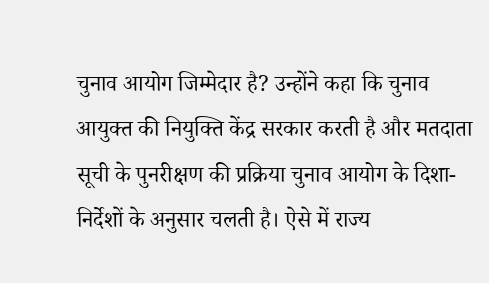चुनाव आयोग जिम्मेदार है? उन्होंने कहा कि चुनाव आयुक्त की नियुक्ति केंद्र सरकार करती है और मतदाता सूची के पुनरीक्षण की प्रक्रिया चुनाव आयोग के दिशा-निर्देशों के अनुसार चलती है। ऐसे में राज्य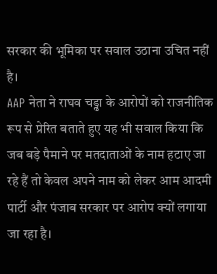सरकार की भूमिका पर सवाल उठाना उचित नहीं है।
AAP नेता ने राघव चड्ढा के आरोपों को राजनीतिक रूप से प्रेरित बताते हुए यह भी सवाल किया कि जब बड़े पैमाने पर मतदाताओं के नाम हटाए जा रहे हैं तो केवल अपने नाम को लेकर आम आदमी पार्टी और पंजाब सरकार पर आरोप क्यों लगाया जा रहा है।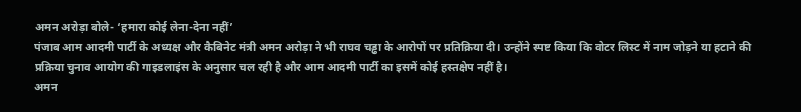अमन अरोड़ा बोले- ‘हमारा कोई लेना-देना नहीं’
पंजाब आम आदमी पार्टी के अध्यक्ष और कैबिनेट मंत्री अमन अरोड़ा ने भी राघव चड्ढा के आरोपों पर प्रतिक्रिया दी। उन्होंने स्पष्ट किया कि वोटर लिस्ट में नाम जोड़ने या हटाने की प्रक्रिया चुनाव आयोग की गाइडलाइंस के अनुसार चल रही है और आम आदमी पार्टी का इसमें कोई हस्तक्षेप नहीं है।
अमन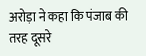अरोड़ा ने कहा कि पंजाब की तरह दूसरे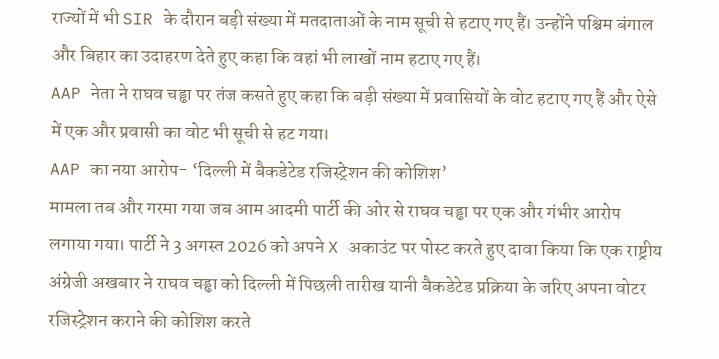राज्यों में भी SIR के दौरान बड़ी संख्या में मतदाताओं के नाम सूची से हटाए गए हैं। उन्होंने पश्चिम बंगाल और बिहार का उदाहरण देते हुए कहा कि वहां भी लाखों नाम हटाए गए हैं।
AAP नेता ने राघव चड्ढा पर तंज कसते हुए कहा कि बड़ी संख्या में प्रवासियों के वोट हटाए गए हैं और ऐसे में एक और प्रवासी का वोट भी सूची से हट गया।
AAP का नया आरोप- ‘दिल्ली में बैकडेटेड रजिस्ट्रेशन की कोशिश’
मामला तब और गरमा गया जब आम आदमी पार्टी की ओर से राघव चड्ढा पर एक और गंभीर आरोप लगाया गया। पार्टी ने 3 अगस्त 2026 को अपने X अकाउंट पर पोस्ट करते हुए दावा किया कि एक राष्ट्रीय अंग्रेजी अखबार ने राघव चड्ढा को दिल्ली में पिछली तारीख यानी बैकडेटेड प्रक्रिया के जरिए अपना वोटर रजिस्ट्रेशन कराने की कोशिश करते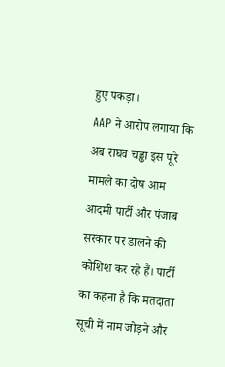हुए पकड़ा।
AAP ने आरोप लगाया कि अब राघव चड्ढा इस पूरे मामले का दोष आम आदमी पार्टी और पंजाब सरकार पर डालने की कोशिश कर रहे हैं। पार्टी का कहना है कि मतदाता सूची में नाम जोड़ने और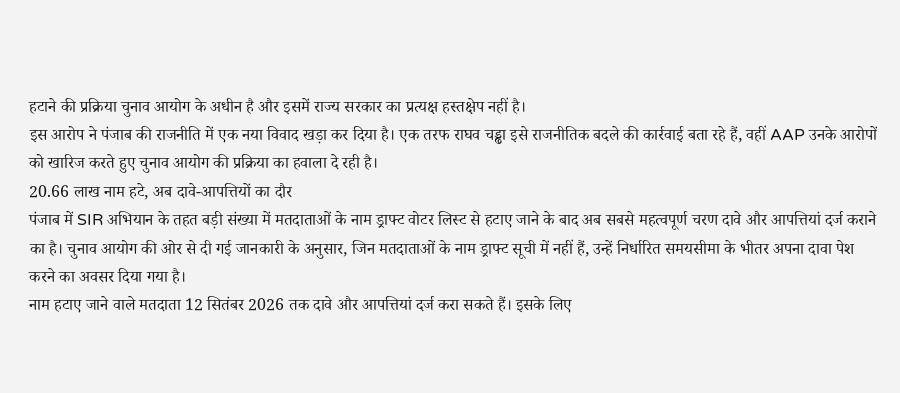हटाने की प्रक्रिया चुनाव आयोग के अधीन है और इसमें राज्य सरकार का प्रत्यक्ष हस्तक्षेप नहीं है।
इस आरोप ने पंजाब की राजनीति में एक नया विवाद खड़ा कर दिया है। एक तरफ राघव चड्ढा इसे राजनीतिक बदले की कार्रवाई बता रहे हैं, वहीं AAP उनके आरोपों को खारिज करते हुए चुनाव आयोग की प्रक्रिया का हवाला दे रही है।
20.66 लाख नाम हटे, अब दावे-आपत्तियों का दौर
पंजाब में SIR अभियान के तहत बड़ी संख्या में मतदाताओं के नाम ड्राफ्ट वोटर लिस्ट से हटाए जाने के बाद अब सबसे महत्वपूर्ण चरण दावे और आपत्तियां दर्ज कराने का है। चुनाव आयोग की ओर से दी गई जानकारी के अनुसार, जिन मतदाताओं के नाम ड्राफ्ट सूची में नहीं हैं, उन्हें निर्धारित समयसीमा के भीतर अपना दावा पेश करने का अवसर दिया गया है।
नाम हटाए जाने वाले मतदाता 12 सितंबर 2026 तक दावे और आपत्तियां दर्ज करा सकते हैं। इसके लिए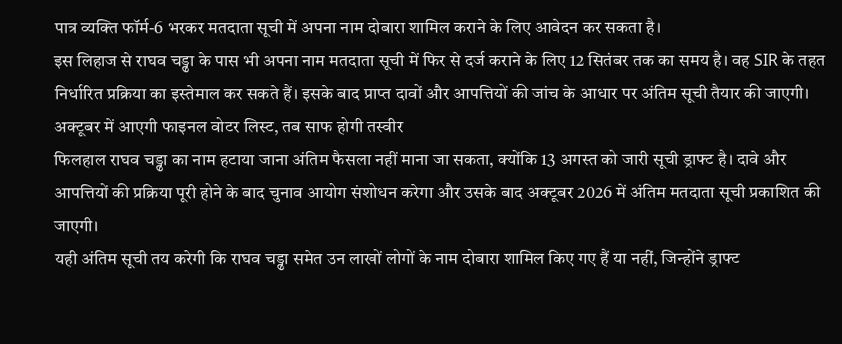पात्र व्यक्ति फॉर्म-6 भरकर मतदाता सूची में अपना नाम दोबारा शामिल कराने के लिए आवेदन कर सकता है।
इस लिहाज से राघव चड्ढा के पास भी अपना नाम मतदाता सूची में फिर से दर्ज कराने के लिए 12 सितंबर तक का समय है। वह SIR के तहत निर्धारित प्रक्रिया का इस्तेमाल कर सकते हैं। इसके बाद प्राप्त दावों और आपत्तियों की जांच के आधार पर अंतिम सूची तैयार की जाएगी।
अक्टूबर में आएगी फाइनल वोटर लिस्ट, तब साफ होगी तस्वीर
फिलहाल राघव चड्ढा का नाम हटाया जाना अंतिम फैसला नहीं माना जा सकता, क्योंकि 13 अगस्त को जारी सूची ड्राफ्ट है। दावे और आपत्तियों की प्रक्रिया पूरी होने के बाद चुनाव आयोग संशोधन करेगा और उसके बाद अक्टूबर 2026 में अंतिम मतदाता सूची प्रकाशित की जाएगी।
यही अंतिम सूची तय करेगी कि राघव चड्ढा समेत उन लाखों लोगों के नाम दोबारा शामिल किए गए हैं या नहीं, जिन्होंने ड्राफ्ट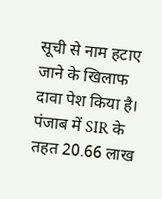सूची से नाम हटाए जाने के खिलाफ दावा पेश किया है।
पंजाब में SIR के तहत 20.66 लाख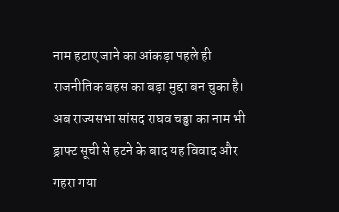नाम हटाए जाने का आंकड़ा पहले ही राजनीतिक बहस का बड़ा मुद्दा बन चुका है। अब राज्यसभा सांसद राघव चड्ढा का नाम भी ड्राफ्ट सूची से हटने के बाद यह विवाद और गहरा गया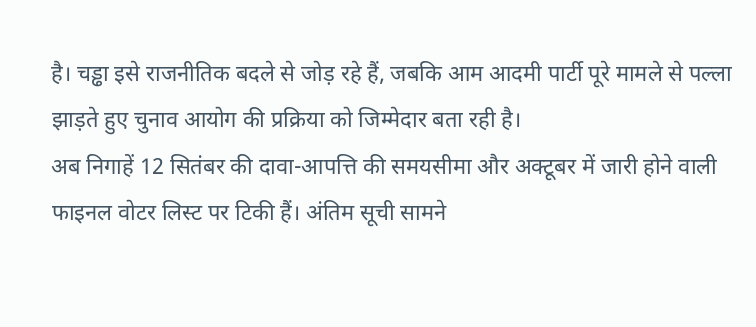है। चड्ढा इसे राजनीतिक बदले से जोड़ रहे हैं, जबकि आम आदमी पार्टी पूरे मामले से पल्ला झाड़ते हुए चुनाव आयोग की प्रक्रिया को जिम्मेदार बता रही है।
अब निगाहें 12 सितंबर की दावा-आपत्ति की समयसीमा और अक्टूबर में जारी होने वाली फाइनल वोटर लिस्ट पर टिकी हैं। अंतिम सूची सामने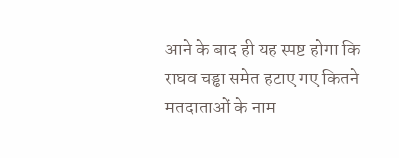आने के बाद ही यह स्पष्ट होगा कि राघव चड्ढा समेत हटाए गए कितने मतदाताओं के नाम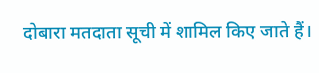दोबारा मतदाता सूची में शामिल किए जाते हैं।